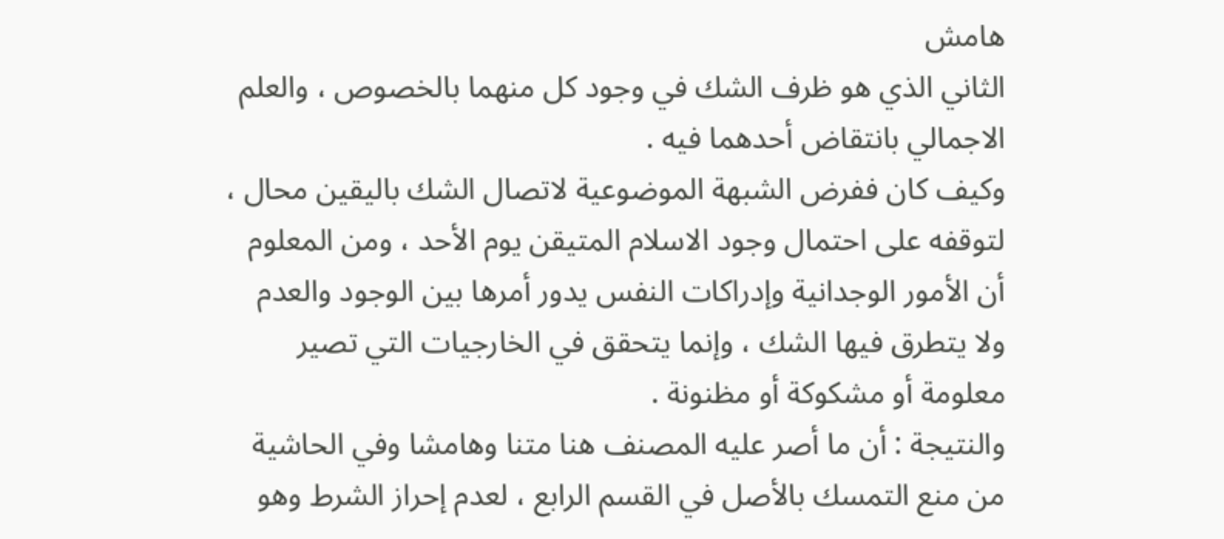هامش
الثاني الذي هو ظرف الشك في وجود كل منهما بالخصوص ، والعلم الاجمالي بانتقاض أحدهما فيه .
وكيف كان ففرض الشبهة الموضوعية لاتصال الشك باليقين محال ، لتوقفه على احتمال وجود الاسلام المتيقن يوم الأحد ، ومن المعلوم
أن الأمور الوجدانية وإدراكات النفس يدور أمرها بين الوجود والعدم ولا يتطرق فيها الشك ، وإنما يتحقق في الخارجيات التي تصير
معلومة أو مشكوكة أو مظنونة .
والنتيجة : أن ما أصر عليه المصنف هنا متنا وهامشا وفي الحاشية من منع التمسك بالأصل في القسم الرابع ، لعدم إحراز الشرط وهو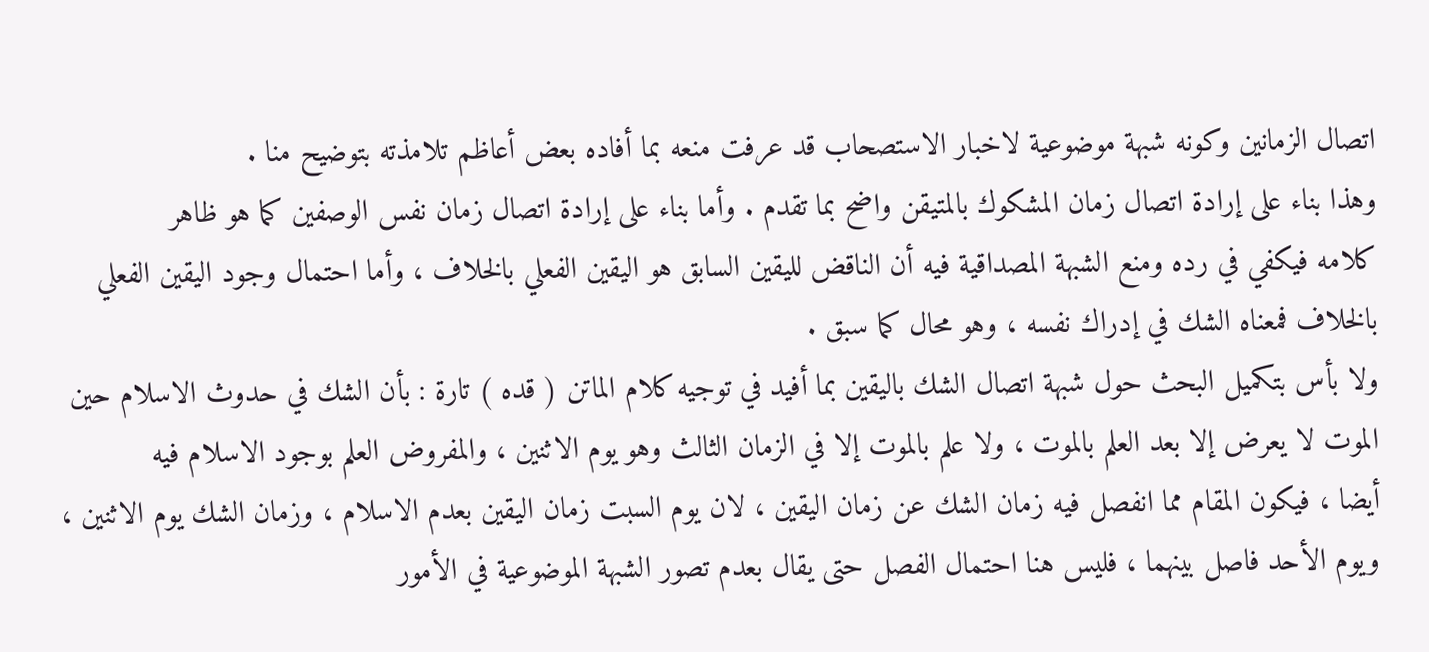اتصال الزمانين وكونه شبهة موضوعية لاخبار الاستصحاب قد عرفت منعه بما أفاده بعض أعاظم تلامذته بتوضيح منا .
وهذا بناء على إرادة اتصال زمان المشكوك بالمتيقن واضح بما تقدم . وأما بناء على إرادة اتصال زمان نفس الوصفين كما هو ظاهر
كلامه فيكفي في رده ومنع الشبهة المصداقية فيه أن الناقض لليقين السابق هو اليقين الفعلي بالخلاف ، وأما احتمال وجود اليقين الفعلي
بالخلاف فمعناه الشك في إدراك نفسه ، وهو محال كما سبق .
ولا بأس بتكميل البحث حول شبهة اتصال الشك باليقين بما أفيد في توجيه كلام الماتن ( قده ) تارة : بأن الشك في حدوث الاسلام حين
الموت لا يعرض إلا بعد العلم بالموت ، ولا علم بالموت إلا في الزمان الثالث وهو يوم الاثنين ، والمفروض العلم بوجود الاسلام فيه
أيضا ، فيكون المقام مما انفصل فيه زمان الشك عن زمان اليقين ، لان يوم السبت زمان اليقين بعدم الاسلام ، وزمان الشك يوم الاثنين ،
ويوم الأحد فاصل بينهما ، فليس هنا احتمال الفصل حتى يقال بعدم تصور الشبهة الموضوعية في الأمور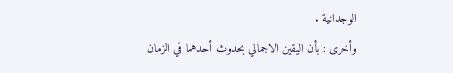الوجدانية .
وأخرى : بأن اليقين الاجمالي بحدوث أحدهما في الزمان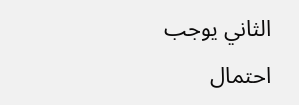الثاني يوجب احتمال